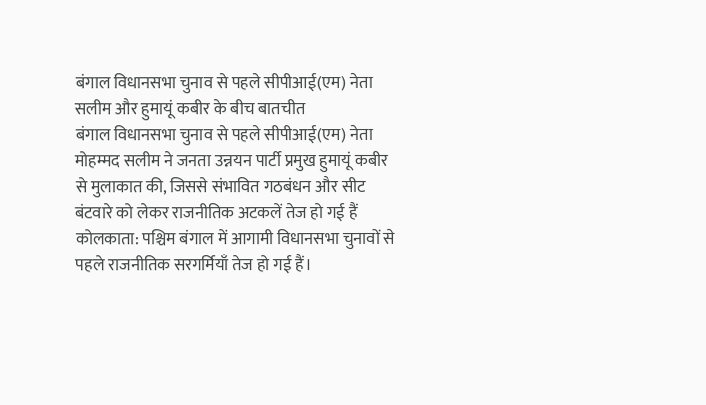बंगाल विधानसभा चुनाव से पहले सीपीआई(एम) नेता सलीम और हुमायूं कबीर के बीच बातचीत
बंगाल विधानसभा चुनाव से पहले सीपीआई(एम) नेता मोहम्मद सलीम ने जनता उन्नयन पार्टी प्रमुख हुमायूं कबीर से मुलाकात की, जिससे संभावित गठबंधन और सीट बंटवारे को लेकर राजनीतिक अटकलें तेज हो गई हैं
कोलकाता: पश्चिम बंगाल में आगामी विधानसभा चुनावों से पहले राजनीतिक सरगर्मियाँ तेज हो गई हैं।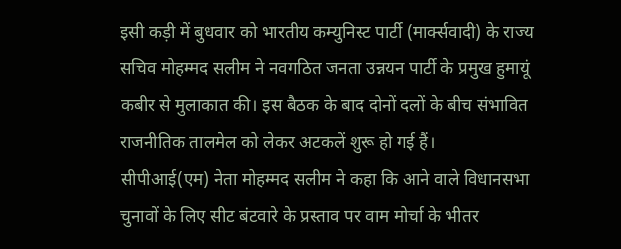इसी कड़ी में बुधवार को भारतीय कम्युनिस्ट पार्टी (मार्क्सवादी) के राज्य सचिव मोहम्मद सलीम ने नवगठित जनता उन्नयन पार्टी के प्रमुख हुमायूं कबीर से मुलाकात की। इस बैठक के बाद दोनों दलों के बीच संभावित राजनीतिक तालमेल को लेकर अटकलें शुरू हो गई हैं।
सीपीआई(एम) नेता मोहम्मद सलीम ने कहा कि आने वाले विधानसभा चुनावों के लिए सीट बंटवारे के प्रस्ताव पर वाम मोर्चा के भीतर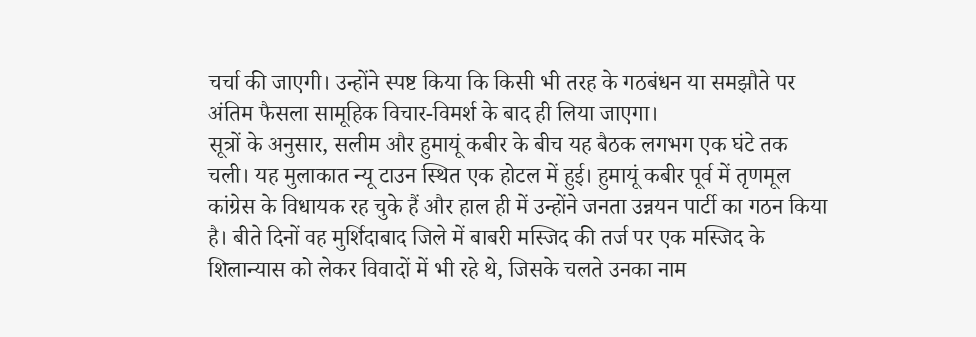चर्चा की जाएगी। उन्होंने स्पष्ट किया कि किसी भी तरह के गठबंधन या समझौते पर अंतिम फैसला सामूहिक विचार-विमर्श के बाद ही लिया जाएगा।
सूत्रों के अनुसार, सलीम और हुमायूं कबीर के बीच यह बैठक लगभग एक घंटे तक चली। यह मुलाकात न्यू टाउन स्थित एक होटल में हुई। हुमायूं कबीर पूर्व में तृणमूल कांग्रेस के विधायक रह चुके हैं और हाल ही में उन्होंने जनता उन्नयन पार्टी का गठन किया है। बीते दिनों वह मुर्शिदाबाद जिले में बाबरी मस्जिद की तर्ज पर एक मस्जिद के शिलान्यास को लेकर विवादों में भी रहे थे, जिसके चलते उनका नाम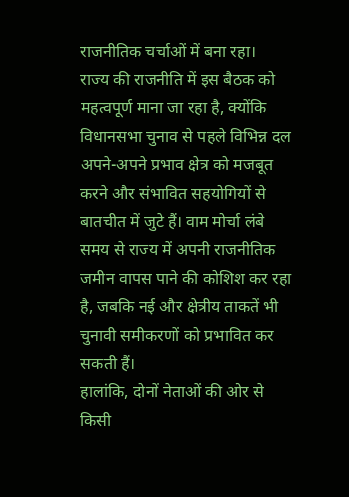राजनीतिक चर्चाओं में बना रहा।
राज्य की राजनीति में इस बैठक को महत्वपूर्ण माना जा रहा है, क्योंकि विधानसभा चुनाव से पहले विभिन्न दल अपने-अपने प्रभाव क्षेत्र को मजबूत करने और संभावित सहयोगियों से बातचीत में जुटे हैं। वाम मोर्चा लंबे समय से राज्य में अपनी राजनीतिक जमीन वापस पाने की कोशिश कर रहा है, जबकि नई और क्षेत्रीय ताकतें भी चुनावी समीकरणों को प्रभावित कर सकती हैं।
हालांकि, दोनों नेताओं की ओर से किसी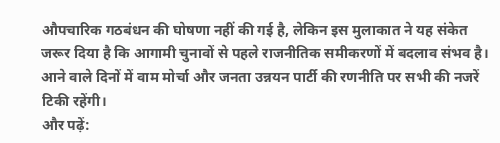औपचारिक गठबंधन की घोषणा नहीं की गई है, लेकिन इस मुलाकात ने यह संकेत जरूर दिया है कि आगामी चुनावों से पहले राजनीतिक समीकरणों में बदलाव संभव है। आने वाले दिनों में वाम मोर्चा और जनता उन्नयन पार्टी की रणनीति पर सभी की नजरें टिकी रहेंगी।
और पढ़ें: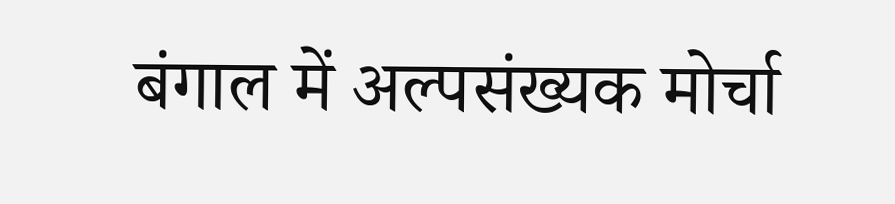बंगाल में अल्पसंख्यक मोर्चा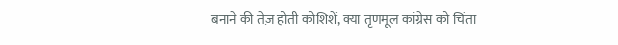बनाने की तेज़ होती कोशिशें, क्या तृणमूल कांग्रेस को चिंता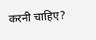करनी चाहिए?